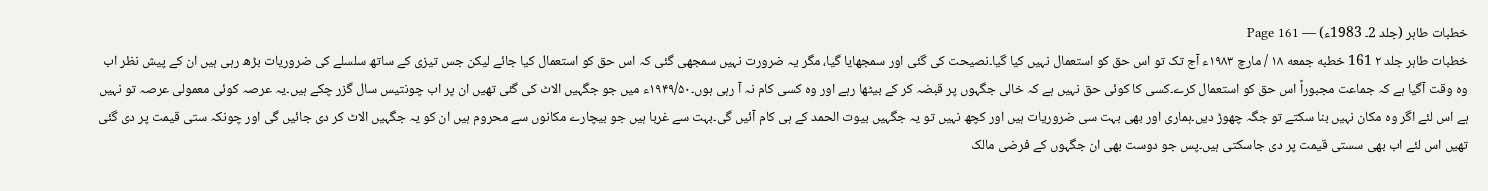خطبات طاہر (جلد 2۔ 1983ء) — Page 161
خطبات طاہر جلد ۲ 161 خطبه جمعه ۱۸ / مارچ ۱۹۸۳ء آج تک تو اس حق کو استعمال نہیں کیا گیا۔نصیحت کی گئی اور سمجھایا گیا، مگر یہ ضرورت نہیں سمجھی گئی کہ اس حق کو استعمال کیا جائے لیکن جس تیزی کے ساتھ سلسلے کی ضروریات بڑھ رہی ہیں ان کے پیش نظر اب وہ وقت آگیا ہے کہ جماعت مجبوراً اس حق کو استعمال کرے۔کسی کا کوئی حق نہیں ہے کہ خالی جگہوں پر قبضہ کر کے بیٹھا رہے اور وہ کسی کام نہ آ رہی ہوں۔۱۹۴۹/۵۰ء میں جو جگہیں الاٹ کی گئی تھیں ان پر اب چونتیس سال گزر چکے ہیں۔یہ عرصہ کوئی معمولی عرصہ تو نہیں ہے اس لئے اگر وہ مکان نہیں بنا سکتے تو جگہ چھوڑ دیں۔ہماری اور بھی بہت سی ضروریات ہیں اور کچھ نہیں تو یہ جگہیں بیوت الحمد کے ہی کام آئیں گی۔بہت سے غربا ہیں جو بیچارے مکانوں سے محروم ہیں ان کو یہ جگہیں الاٹ کر دی جائیں گی اور چونکہ ستی قیمت پر دی گئی تھیں اس لئے اب بھی سستی قیمت پر دی جاسکتی ہیں۔پس جو دوست بھی ان جگہوں کے فرضی مالک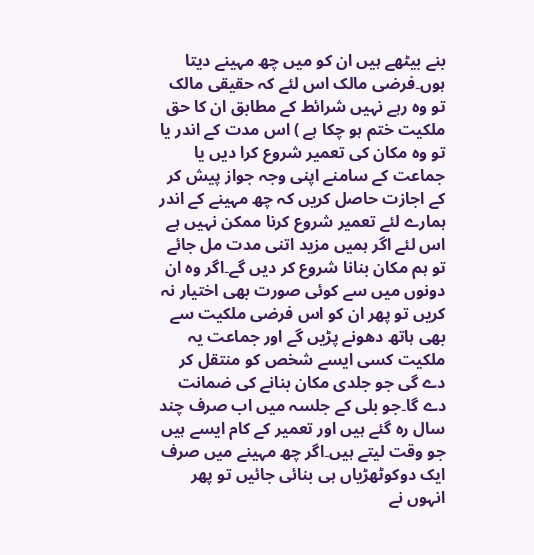بنے بیٹھے ہیں ان کو میں چھ مہینے دیتا ہوں۔فرضی مالک اس لئے کہ حقیقی مالک تو وہ رہے نہیں شرائط کے مطابق ان کا حق ملکیت ختم ہو چکا ہے ) اس مدت کے اندر یا تو وہ مکان کی تعمیر شروع کرا دیں یا جماعت کے سامنے اپنی وجہ جواز پیش کر کے اجازت حاصل کریں کہ چھ مہینے کے اندر ہمارے لئے تعمیر شروع کرنا ممکن نہیں ہے اس لئے اگر ہمیں مزید اتنی مدت مل جائے تو ہم مکان بنانا شروع کر دیں گے۔اگر وہ ان دونوں میں سے کوئی صورت بھی اختیار نہ کریں تو پھر ان کو اس فرضی ملکیت سے بھی ہاتھ دھونے پڑیں گے اور جماعت یہ ملکیت کسی ایسے شخص کو منتقل کر دے گی جو جلدی مکان بنانے کی ضمانت دے گا۔جو بلی کے جلسہ میں اب صرف چند سال رہ گئے ہیں اور تعمیر کے کام ایسے ہیں جو وقت لیتے ہیں۔اگر چھ مہینے میں صرف ایک دوکوٹھڑیاں ہی بنائی جائیں تو پھر انہوں نے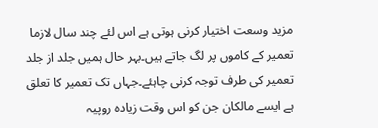مزید وسعت اختیار کرنی ہوتی ہے اس لئے چند سال لازما تعمیر کے کاموں پر لگ جاتے ہیں۔بہر حال ہمیں جلد از جلد تعمیر کی طرف توجہ کرنی چاہئے۔جہاں تک تعمیر کا تعلق ہے ایسے مالکان جن کو اس وقت زیادہ روپیہ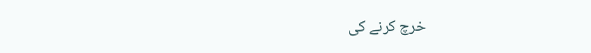خرچ کرنے کی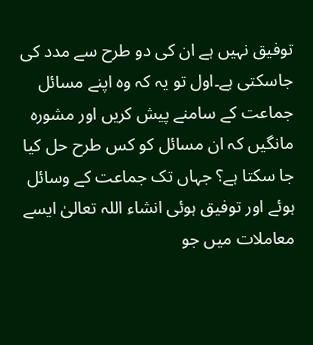توفیق نہیں ہے ان کی دو طرح سے مدد کی جاسکتی ہے۔اول تو یہ کہ وہ اپنے مسائل جماعت کے سامنے پیش کریں اور مشورہ مانگیں کہ ان مسائل کو کس طرح حل کیا جا سکتا ہے؟ جہاں تک جماعت کے وسائل ہوئے اور توفیق ہوئی انشاء اللہ تعالیٰ ایسے معاملات میں جو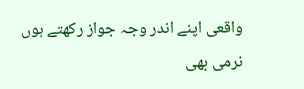واقعی اپنے اندر وجہ جواز رکھتے ہوں نرمی بھی